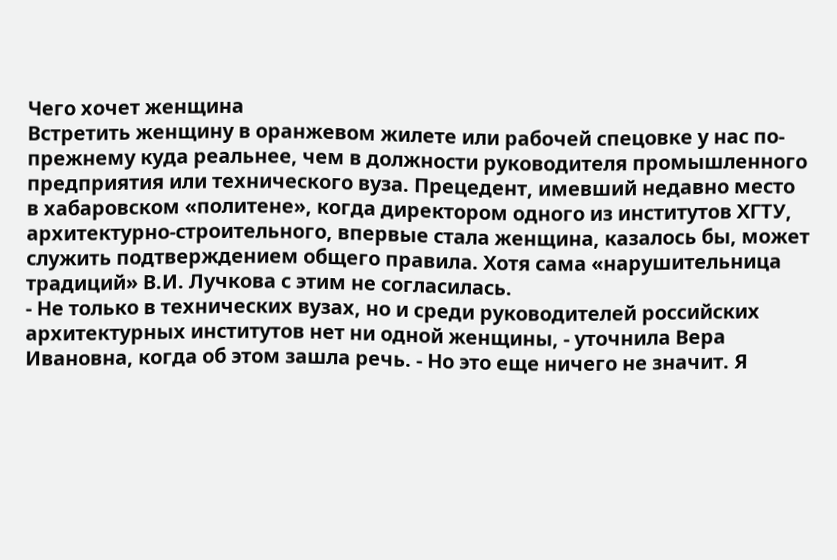Чего хочет женщина
Встретить женщину в оранжевом жилете или рабочей спецовке у нас по-прежнему куда реальнее, чем в должности руководителя промышленного предприятия или технического вуза. Прецедент, имевший недавно место в хабаровском «политене», когда директором одного из институтов ХГТУ, архитектурно-строительного, впервые стала женщина, казалось бы, может служить подтверждением общего правила. Хотя сама «нарушительница традиций» В.И. Лучкова с этим не согласилась.
- Не только в технических вузах, но и среди руководителей российских архитектурных институтов нет ни одной женщины, - уточнила Вера Ивановна, когда об этом зашла речь. - Но это еще ничего не значит. Я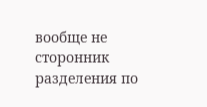вообще не сторонник разделения по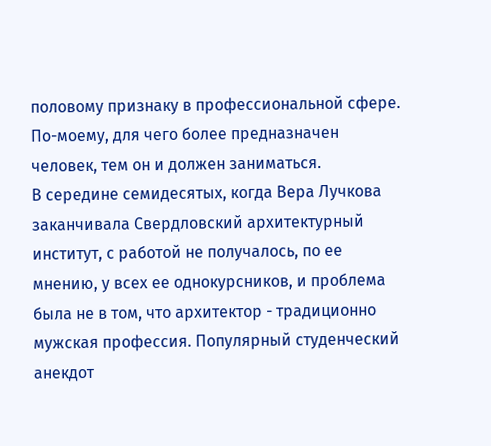половому признаку в профессиональной сфере. По-моему, для чего более предназначен человек, тем он и должен заниматься.
В середине семидесятых, когда Вера Лучкова заканчивала Свердловский архитектурный институт, с работой не получалось, по ее мнению, у всех ее однокурсников, и проблема была не в том, что архитектор - традиционно мужская профессия. Популярный студенческий анекдот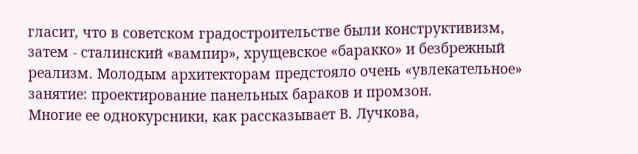гласит, что в советском градостроительстве были конструктивизм, затем - сталинский «вампир», хрущевское «баракко» и безбрежный реализм. Молодым архитекторам предстояло очень «увлекательное» занятие: проектирование панельных бараков и промзон.
Многие ее однокурсники, как рассказывает В. Лучкова,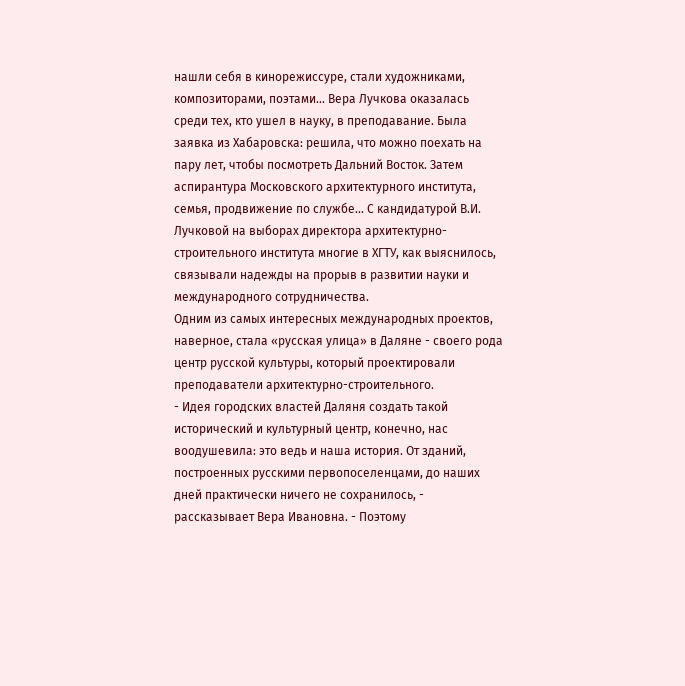нашли себя в кинорежиссуре, стали художниками, композиторами, поэтами... Вера Лучкова оказалась среди тех, кто ушел в науку, в преподавание. Была заявка из Хабаровска: решила, что можно поехать на пару лет, чтобы посмотреть Дальний Восток. Затем аспирантура Московского архитектурного института, семья, продвижение по службе... С кандидатурой В.И. Лучковой на выборах директора архитектурно-строительного института многие в ХГТУ, как выяснилось, связывали надежды на прорыв в развитии науки и международного сотрудничества.
Одним из самых интересных международных проектов, наверное, стала «русская улица» в Даляне - своего рода центр русской культуры, который проектировали преподаватели архитектурно-строительного.
- Идея городских властей Даляня создать такой исторический и культурный центр, конечно, нас воодушевила: это ведь и наша история. От зданий, построенных русскими первопоселенцами, до наших дней практически ничего не сохранилось, - рассказывает Вера Ивановна. - Поэтому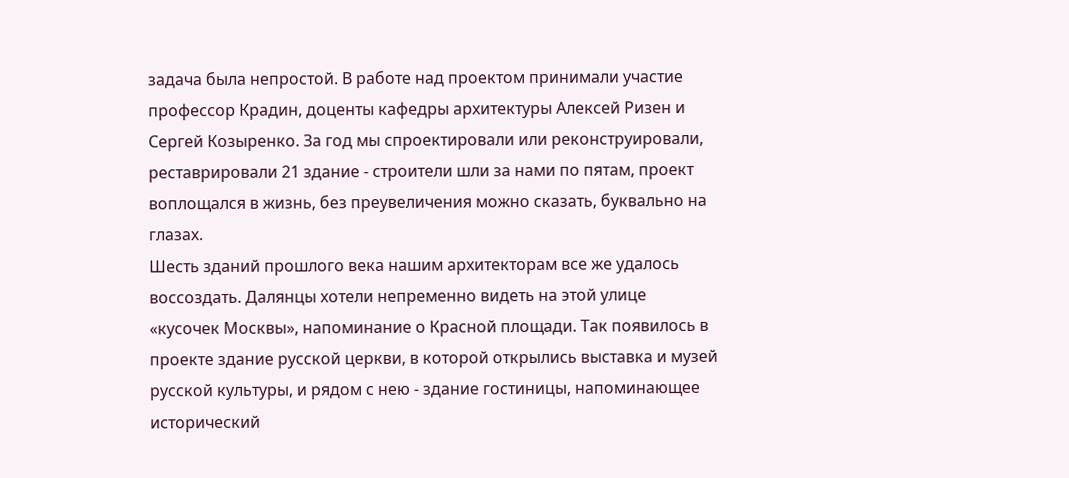задача была непростой. В работе над проектом принимали участие профессор Крадин, доценты кафедры архитектуры Алексей Ризен и Сергей Козыренко. За год мы спроектировали или реконструировали, реставрировали 21 здание - строители шли за нами по пятам, проект воплощался в жизнь, без преувеличения можно сказать, буквально на глазах.
Шесть зданий прошлого века нашим архитекторам все же удалось воссоздать. Далянцы хотели непременно видеть на этой улице «кусочек Москвы», напоминание о Красной площади. Так появилось в проекте здание русской церкви, в которой открылись выставка и музей русской культуры, и рядом с нею - здание гостиницы, напоминающее исторический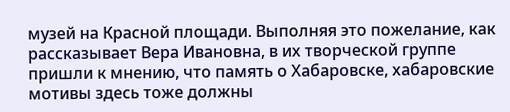музей на Красной площади. Выполняя это пожелание, как рассказывает Вера Ивановна, в их творческой группе пришли к мнению, что память о Хабаровске, хабаровские мотивы здесь тоже должны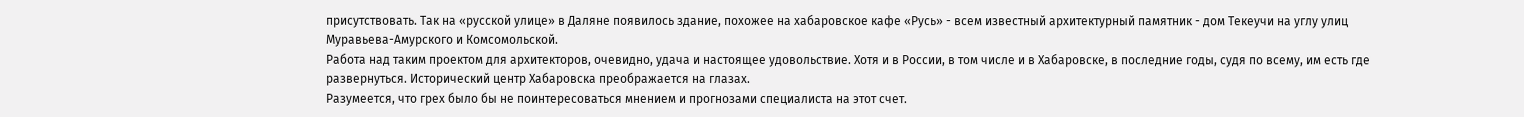присутствовать. Так на «русской улице» в Даляне появилось здание, похожее на хабаровское кафе «Русь» - всем известный архитектурный памятник - дом Текеучи на углу улиц Муравьева-Амурского и Комсомольской.
Работа над таким проектом для архитекторов, очевидно, удача и настоящее удовольствие. Хотя и в России, в том числе и в Хабаровске, в последние годы, судя по всему, им есть где развернуться. Исторический центр Хабаровска преображается на глазах.
Разумеется, что грех было бы не поинтересоваться мнением и прогнозами специалиста на этот счет.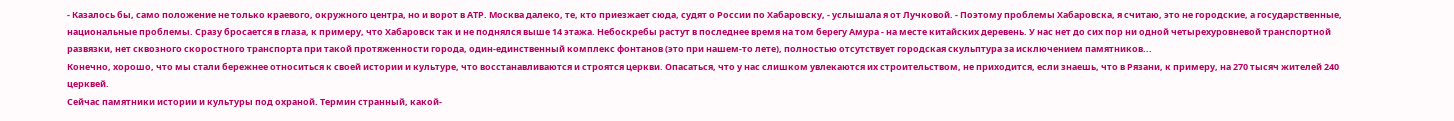- Казалось бы, само положение не только краевого, окружного центра, но и ворот в АТР. Москва далеко, те, кто приезжает сюда, судят о России по Хабаровску, - услышала я от Лучковой. - Поэтому проблемы Хабаровска, я считаю, это не городские, а государственные, национальные проблемы. Сразу бросается в глаза, к примеру, что Хабаровск так и не поднялся выше 14 этажа. Небоскребы растут в последнее время на том берегу Амура - на месте китайских деревень. У нас нет до сих пор ни одной четырехуровневой транспортной развязки, нет сквозного скоростного транспорта при такой протяженности города, один-единственный комплекс фонтанов (это при нашем-то лете), полностью отсутствует городская скульптура за исключением памятников...
Конечно, хорошо, что мы стали бережнее относиться к своей истории и культуре, что восстанавливаются и строятся церкви. Опасаться, что у нас слишком увлекаются их строительством, не приходится, если знаешь, что в Рязани, к примеру, на 270 тысяч жителей 240 церквей.
Сейчас памятники истории и культуры под охраной. Термин странный, какой-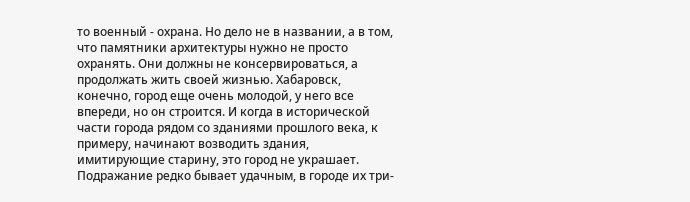то военный - охрана. Но дело не в названии, а в том, что памятники архитектуры нужно не просто охранять. Они должны не консервироваться, а продолжать жить своей жизнью. Хабаровск, конечно, город еще очень молодой, у него все впереди, но он строится. И когда в исторической части города рядом со зданиями прошлого века, к примеру, начинают возводить здания, имитирующие старину, это город не украшает. Подражание редко бывает удачным, в городе их три-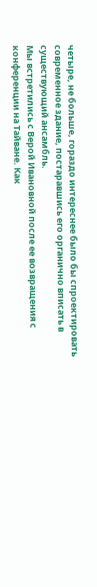четыре, не больше, гораздо интереснее было бы спроектировать современное здание, постаравшись его органично вписать в существующий ансамбль.
Мы встретились с Верой Ивановной после ее возвращения с конференции на Тайване. Как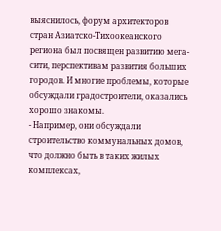выяснилось, форум архитекторов стран Азиатско-Тихоокеанского региона был посвящен развитию мега-сити, перспективам развития больших городов. И многие проблемы, которые обсуждали градостроители, оказались хорошо знакомы.
- Например, они обсуждали строительство коммунальных домов, что должно быть в таких жилых комплексах,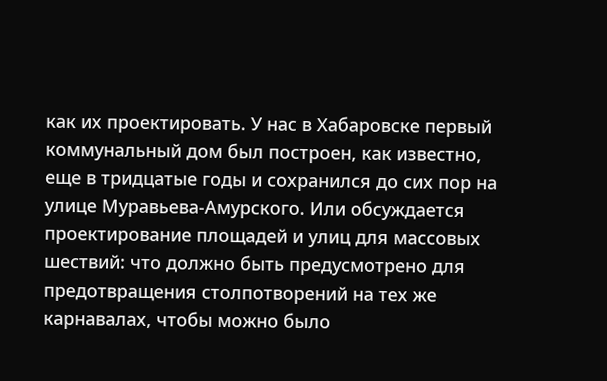как их проектировать. У нас в Хабаровске первый коммунальный дом был построен, как известно, еще в тридцатые годы и сохранился до сих пор на улице Муравьева-Амурского. Или обсуждается проектирование площадей и улиц для массовых шествий: что должно быть предусмотрено для предотвращения столпотворений на тех же карнавалах, чтобы можно было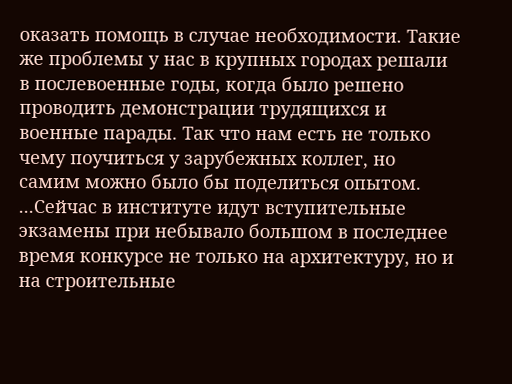оказать помощь в случае необходимости. Такие же проблемы у нас в крупных городах решали в послевоенные годы, когда было решено проводить демонстрации трудящихся и военные парады. Так что нам есть не только чему поучиться у зарубежных коллег, но самим можно было бы поделиться опытом.
...Сейчас в институте идут вступительные экзамены при небывало большом в последнее время конкурсе не только на архитектуру, но и на строительные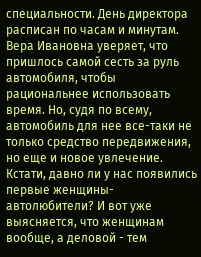специальности. День директора расписан по часам и минутам. Вера Ивановна уверяет, что пришлось самой сесть за руль автомобиля, чтобы рациональнее использовать время. Но, судя по всему, автомобиль для нее все-таки не только средство передвижения, но еще и новое увлечение. Кстати, давно ли у нас появились первые женщины-автолюбители? И вот уже выясняется, что женщинам вообще, а деловой - тем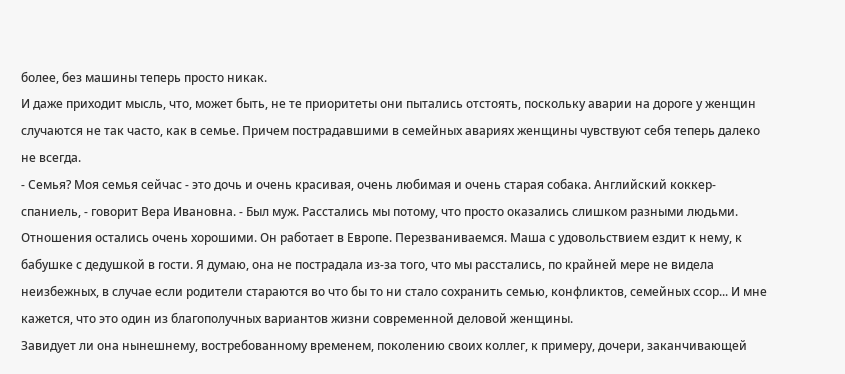более, без машины теперь просто никак.
И даже приходит мысль, что, может быть, не те приоритеты они пытались отстоять, поскольку аварии на дороге у женщин случаются не так часто, как в семье. Причем пострадавшими в семейных авариях женщины чувствуют себя теперь далеко не всегда.
- Семья? Моя семья сейчас - это дочь и очень красивая, очень любимая и очень старая собака. Английский коккер-спаниель, - говорит Вера Ивановна. - Был муж. Расстались мы потому, что просто оказались слишком разными людьми. Отношения остались очень хорошими. Он работает в Европе. Перезваниваемся. Маша с удовольствием ездит к нему, к бабушке с дедушкой в гости. Я думаю, она не пострадала из-за того, что мы расстались, по крайней мере не видела неизбежных, в случае если родители стараются во что бы то ни стало сохранить семью, конфликтов, семейных ссор... И мне кажется, что это один из благополучных вариантов жизни современной деловой женщины.
Завидует ли она нынешнему, востребованному временем, поколению своих коллег, к примеру, дочери, заканчивающей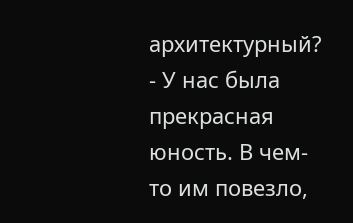архитектурный?
- У нас была прекрасная юность. В чем-то им повезло,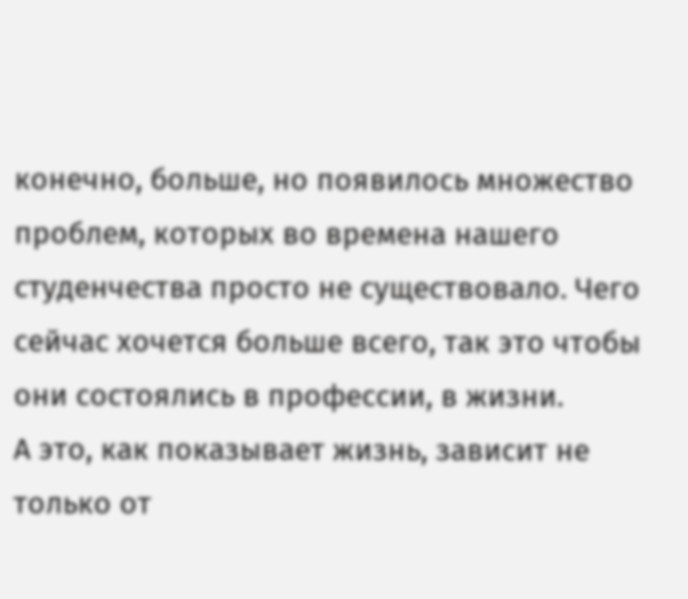конечно, больше, но появилось множество проблем, которых во времена нашего студенчества просто не существовало. Чего сейчас хочется больше всего, так это чтобы они состоялись в профессии, в жизни.
А это, как показывает жизнь, зависит не только от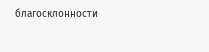благосклонности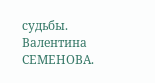судьбы.
Валентина СЕМЕНОВА.